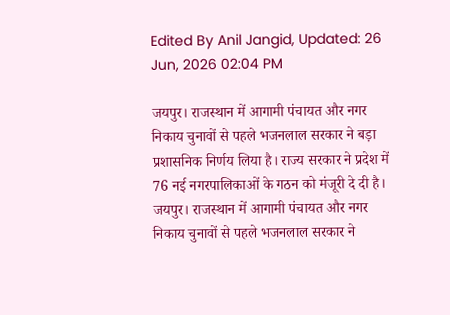Edited By Anil Jangid, Updated: 26 Jun, 2026 02:04 PM

जयपुर। राजस्थान में आगामी पंचायत और नगर निकाय चुनावों से पहले भजनलाल सरकार ने बड़ा प्रशासनिक निर्णय लिया है। राज्य सरकार ने प्रदेश में 76 नई नगरपालिकाओं के गठन को मंजूरी दे दी है।
जयपुर। राजस्थान में आगामी पंचायत और नगर निकाय चुनावों से पहले भजनलाल सरकार ने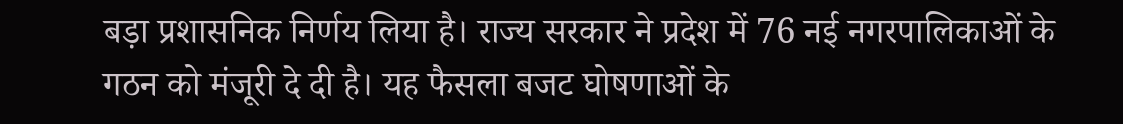बड़ा प्रशासनिक निर्णय लिया है। राज्य सरकार ने प्रदेश में 76 नई नगरपालिकाओं के गठन को मंजूरी दे दी है। यह फैसला बजट घोषणाओं के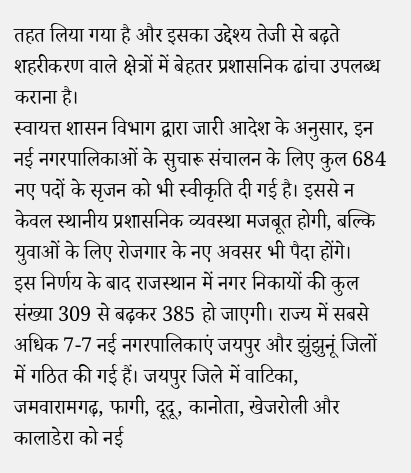तहत लिया गया है और इसका उद्देश्य तेजी से बढ़ते शहरीकरण वाले क्षेत्रों में बेहतर प्रशासनिक ढांचा उपलब्ध कराना है।
स्वायत्त शासन विभाग द्वारा जारी आदेश के अनुसार, इन नई नगरपालिकाओं के सुचारू संचालन के लिए कुल 684 नए पदों के सृजन को भी स्वीकृति दी गई है। इससे न केवल स्थानीय प्रशासनिक व्यवस्था मजबूत होगी, बल्कि युवाओं के लिए रोजगार के नए अवसर भी पैदा होंगे।
इस निर्णय के बाद राजस्थान में नगर निकायों की कुल संख्या 309 से बढ़कर 385 हो जाएगी। राज्य में सबसे अधिक 7-7 नई नगरपालिकाएं जयपुर और झुंझुनूं जिलों में गठित की गई हैं। जयपुर जिले में वाटिका, जमवारामगढ़, फागी, दूदू, कानोता, खेजरोली और कालाडेरा को नई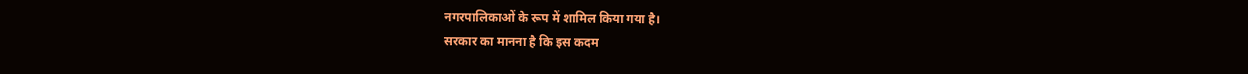नगरपालिकाओं के रूप में शामिल किया गया है।
सरकार का मानना है कि इस कदम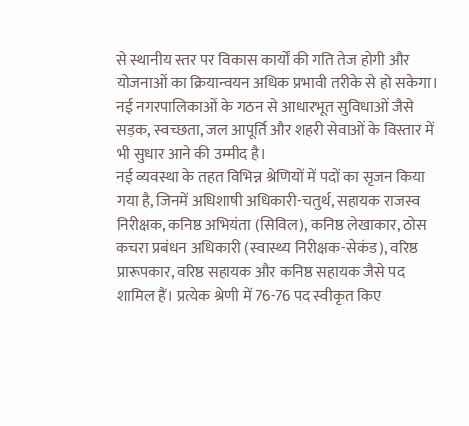से स्थानीय स्तर पर विकास कार्यों की गति तेज होगी और योजनाओं का क्रियान्वयन अधिक प्रभावी तरीके से हो सकेगा। नई नगरपालिकाओं के गठन से आधारभूत सुविधाओं जैसे सड़क, स्वच्छता, जल आपूर्ति और शहरी सेवाओं के विस्तार में भी सुधार आने की उम्मीद है।
नई व्यवस्था के तहत विभिन्न श्रेणियों में पदों का सृजन किया गया है, जिनमें अधिशाषी अधिकारी-चतुर्थ, सहायक राजस्व निरीक्षक, कनिष्ठ अभियंता (सिविल), कनिष्ठ लेखाकार, ठोस कचरा प्रबंधन अधिकारी (स्वास्थ्य निरीक्षक-सेकंड), वरिष्ठ प्रारूपकार, वरिष्ठ सहायक और कनिष्ठ सहायक जैसे पद शामिल हैं। प्रत्येक श्रेणी में 76-76 पद स्वीकृत किए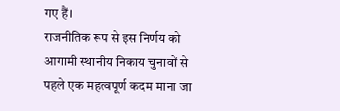गए हैं।
राजनीतिक रूप से इस निर्णय को आगामी स्थानीय निकाय चुनावों से पहले एक महत्वपूर्ण कदम माना जा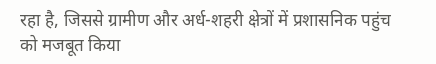रहा है, जिससे ग्रामीण और अर्ध-शहरी क्षेत्रों में प्रशासनिक पहुंच को मजबूत किया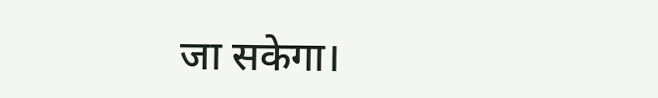जा सकेगा।